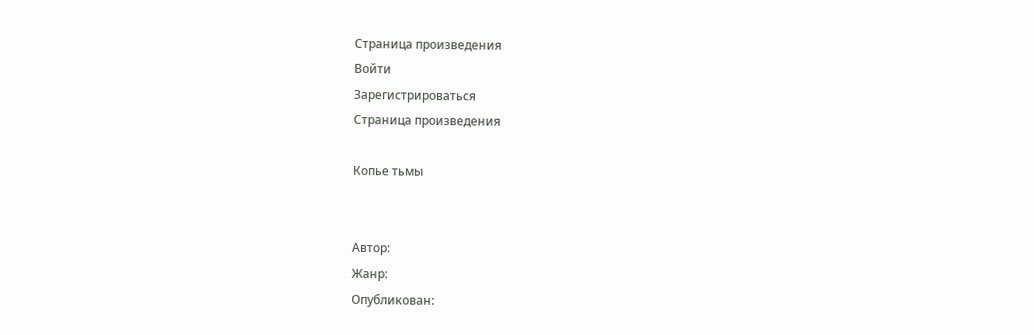Страница произведения
Войти
Зарегистрироваться
Страница произведения

Копье тьмы


Автор:
Жанр:
Опубликован: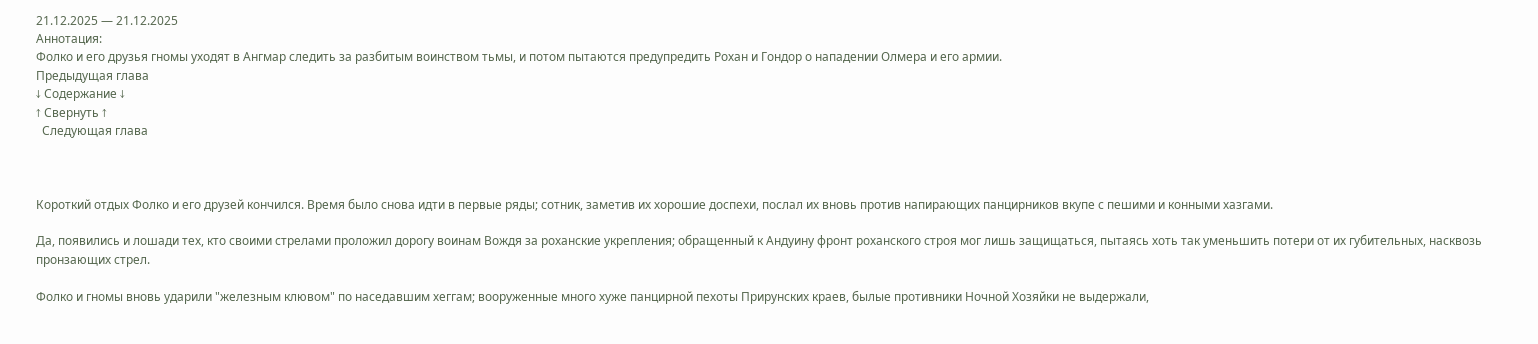21.12.2025 — 21.12.2025
Аннотация:
Фолко и его друзья гномы уходят в Ангмар следить за разбитым воинством тьмы, и потом пытаются предупредить Рохан и Гондор о нападении Олмера и его армии.
Предыдущая глава
↓ Содержание ↓
↑ Свернуть ↑
  Следующая глава



Короткий отдых Фолко и его друзей кончился. Время было снова идти в первые ряды; сотник, заметив их хорошие доспехи, послал их вновь против напирающих панцирников вкупе с пешими и конными хазгами.

Да, появились и лошади тех, кто своими стрелами проложил дорогу воинам Вождя за роханские укрепления; обращенный к Андуину фронт роханского строя мог лишь защищаться, пытаясь хоть так уменьшить потери от их губительных, насквозь пронзающих стрел.

Фолко и гномы вновь ударили "железным клювом" по наседавшим хеггам; вооруженные много хуже панцирной пехоты Прирунских краев, былые противники Ночной Хозяйки не выдержали,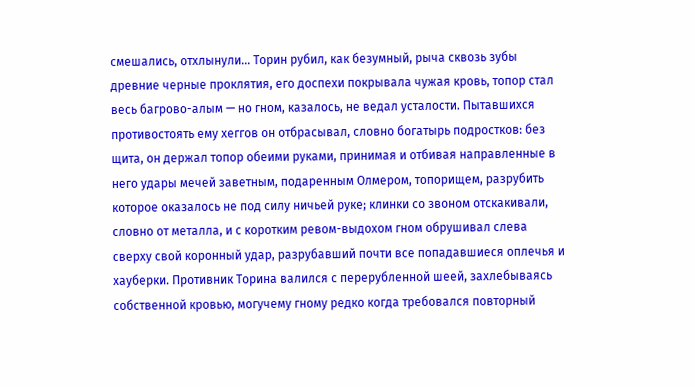смешались, отхлынули... Торин рубил, как безумный, рыча сквозь зубы древние черные проклятия, его доспехи покрывала чужая кровь, топор стал весь багрово-алым — но гном, казалось, не ведал усталости. Пытавшихся противостоять ему хеггов он отбрасывал, словно богатырь подростков: без щита, он держал топор обеими руками, принимая и отбивая направленные в него удары мечей заветным, подаренным Олмером, топорищем, разрубить которое оказалось не под силу ничьей руке; клинки со звоном отскакивали, словно от металла, и с коротким ревом-выдохом гном обрушивал слева сверху свой коронный удар, разрубавший почти все попадавшиеся оплечья и хауберки. Противник Торина валился с перерубленной шеей, захлебываясь собственной кровью, могучему гному редко когда требовался повторный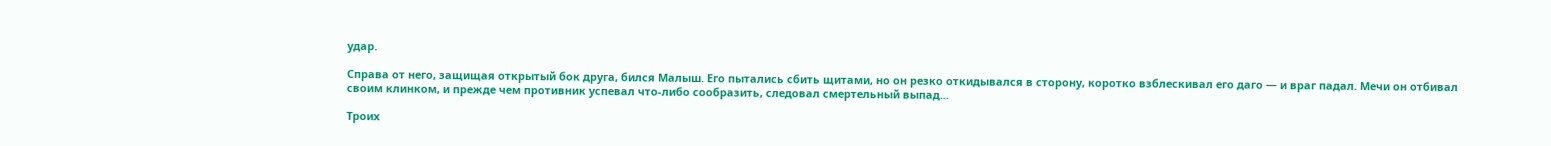удар.

Справа от него, защищая открытый бок друга, бился Малыш. Его пытались сбить щитами, но он резко откидывался в сторону, коротко взблескивал его даго — и враг падал. Мечи он отбивал своим клинком, и прежде чем противник успевал что-либо сообразить, следовал смертельный выпад...

Троих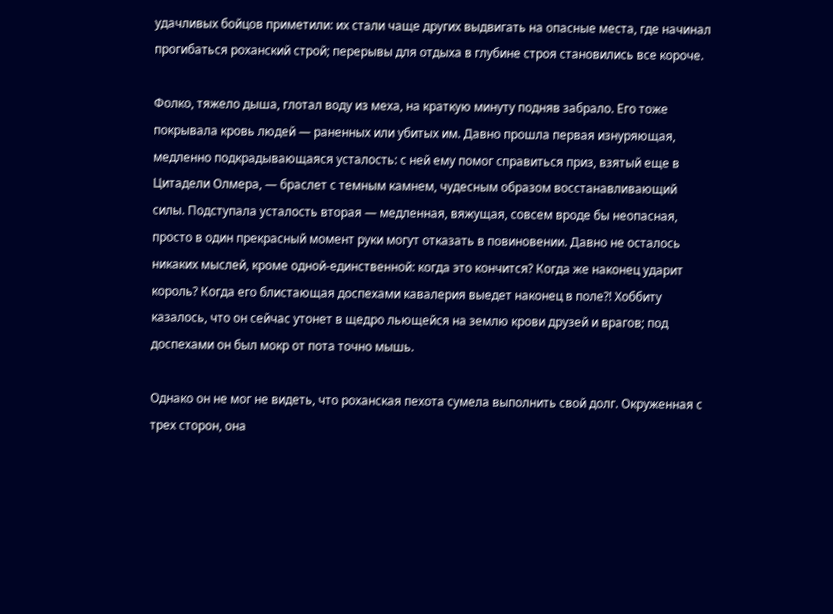удачливых бойцов приметили: их стали чаще других выдвигать на опасные места, где начинал прогибаться роханский строй; перерывы для отдыха в глубине строя становились все короче.

Фолко, тяжело дыша, глотал воду из меха, на краткую минуту подняв забрало. Его тоже покрывала кровь людей — раненных или убитых им. Давно прошла первая изнуряющая, медленно подкрадывающаяся усталость: с ней ему помог справиться приз, взятый еще в Цитадели Олмера, — браслет с темным камнем, чудесным образом восстанавливающий силы. Подступала усталость вторая — медленная, вяжущая, совсем вроде бы неопасная, просто в один прекрасный момент руки могут отказать в повиновении. Давно не осталось никаких мыслей, кроме одной-единственной: когда это кончится? Когда же наконец ударит король? Когда его блистающая доспехами кавалерия выедет наконец в поле?! Хоббиту казалось, что он сейчас утонет в щедро льющейся на землю крови друзей и врагов; под доспехами он был мокр от пота точно мышь.

Однако он не мог не видеть, что роханская пехота сумела выполнить свой долг. Окруженная с трех сторон, она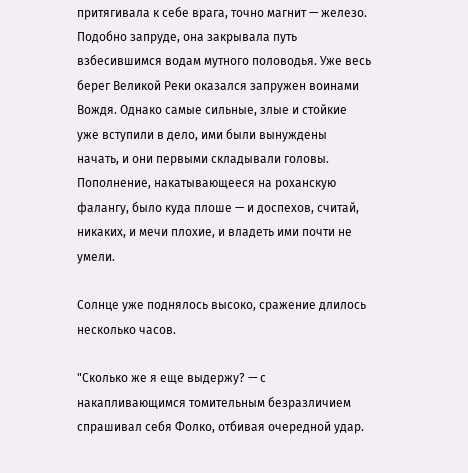притягивала к себе врага, точно магнит — железо. Подобно запруде, она закрывала путь взбесившимся водам мутного половодья. Уже весь берег Великой Реки оказался запружен воинами Вождя. Однако самые сильные, злые и стойкие уже вступили в дело, ими были вынуждены начать, и они первыми складывали головы. Пополнение, накатывающееся на роханскую фалангу, было куда плоше — и доспехов, считай, никаких, и мечи плохие, и владеть ими почти не умели.

Солнце уже поднялось высоко, сражение длилось несколько часов.

"Сколько же я еще выдержу? — с накапливающимся томительным безразличием спрашивал себя Фолко, отбивая очередной удар.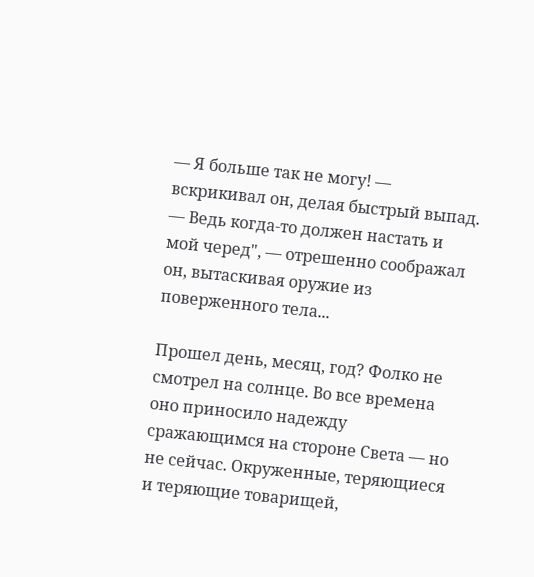— Я больше так не могу! — вскрикивал он, делая быстрый выпад. — Ведь когда-то должен настать и мой черед", — отрешенно соображал он, вытаскивая оружие из поверженного тела...

Прошел день, месяц, год? Фолко не смотрел на солнце. Во все времена оно приносило надежду сражающимся на стороне Света — но не сейчас. Окруженные, теряющиеся и теряющие товарищей,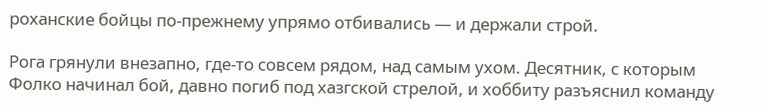роханские бойцы по-прежнему упрямо отбивались — и держали строй.

Рога грянули внезапно, где-то совсем рядом, над самым ухом. Десятник, с которым Фолко начинал бой, давно погиб под хазгской стрелой, и хоббиту разъяснил команду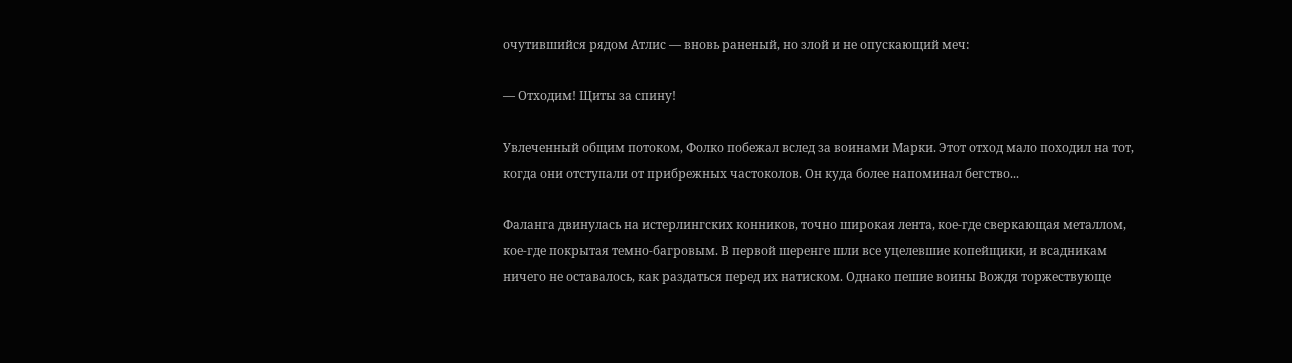очутившийся рядом Атлис — вновь раненый, но злой и не опускающий меч:

— Отходим! Щиты за спину!

Увлеченный общим потоком, Фолко побежал вслед за воинами Марки. Этот отход мало походил на тот, когда они отступали от прибрежных частоколов. Он куда более напоминал бегство...

Фаланга двинулась на истерлингских конников, точно широкая лента, кое-где сверкающая металлом, кое-где покрытая темно-багровым. В первой шеренге шли все уцелевшие копейщики, и всадникам ничего не оставалось, как раздаться перед их натиском. Однако пешие воины Вождя торжествующе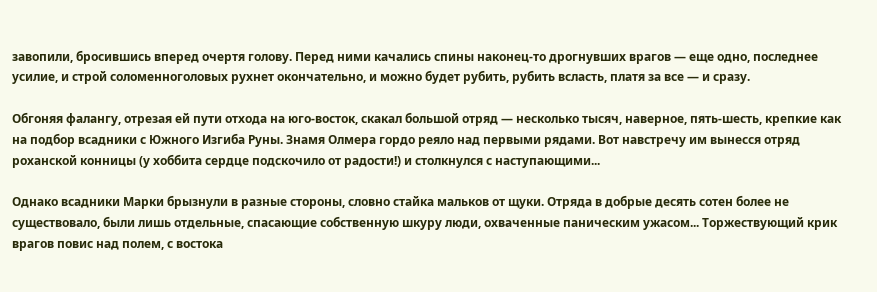завопили, бросившись вперед очертя голову. Перед ними качались спины наконец-то дрогнувших врагов — еще одно, последнее усилие, и строй соломенноголовых рухнет окончательно, и можно будет рубить, рубить всласть, платя за все — и сразу.

Обгоняя фалангу, отрезая ей пути отхода на юго-восток, скакал большой отряд — несколько тысяч, наверное, пять-шесть, крепкие как на подбор всадники с Южного Изгиба Руны. Знамя Олмера гордо реяло над первыми рядами. Вот навстречу им вынесся отряд роханской конницы (у хоббита сердце подскочило от радости!) и столкнулся с наступающими...

Однако всадники Марки брызнули в разные стороны, словно стайка мальков от щуки. Отряда в добрые десять сотен более не существовало, были лишь отдельные, спасающие собственную шкуру люди, охваченные паническим ужасом... Торжествующий крик врагов повис над полем, с востока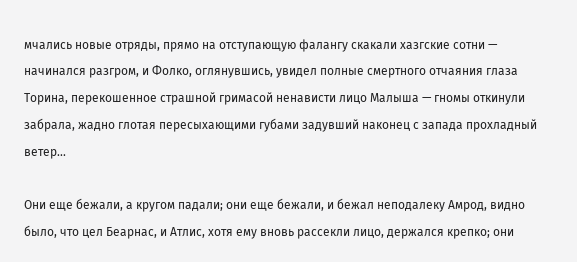мчались новые отряды, прямо на отступающую фалангу скакали хазгские сотни — начинался разгром, и Фолко, оглянувшись, увидел полные смертного отчаяния глаза Торина, перекошенное страшной гримасой ненависти лицо Малыша — гномы откинули забрала, жадно глотая пересыхающими губами задувший наконец с запада прохладный ветер...

Они еще бежали, а кругом падали; они еще бежали, и бежал неподалеку Амрод, видно было, что цел Беарнас, и Атлис, хотя ему вновь рассекли лицо, держался крепко; они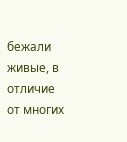бежали живые, в отличие от многих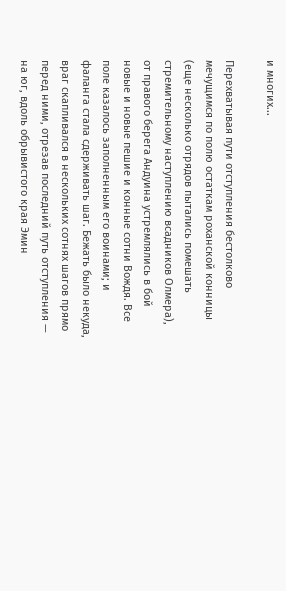и многих...

Перехватывая пути отступления бестолково мечущимся по полю остаткам роханской конницы (еще несколько отрядов пытались помешать стремительному наступлению всадников Олмера), от правого берега Андуина устремлялись в бой новые и новые пешие и конные сотни Вождя. Все поле казалось заполненным его воинами; и фаланга стала сдерживать шаг. Бежать было некуда, враг скапливался в нескольких сотнях шагов прямо перед ними, отрезав последний путь отступления — на юг, вдоль обрывистого края Эмин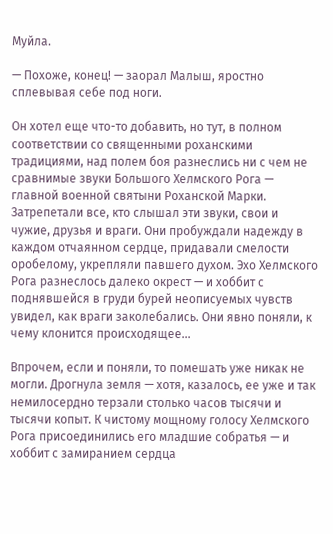Муйла.

— Похоже, конец! — заорал Малыш, яростно сплевывая себе под ноги.

Он хотел еще что-то добавить, но тут, в полном соответствии со священными роханскими традициями, над полем боя разнеслись ни с чем не сравнимые звуки Большого Хелмского Рога — главной военной святыни Роханской Марки. Затрепетали все, кто слышал эти звуки, свои и чужие, друзья и враги. Они пробуждали надежду в каждом отчаянном сердце, придавали смелости оробелому, укрепляли павшего духом. Эхо Хелмского Рога разнеслось далеко окрест — и хоббит с поднявшейся в груди бурей неописуемых чувств увидел, как враги заколебались. Они явно поняли, к чему клонится происходящее...

Впрочем, если и поняли, то помешать уже никак не могли. Дрогнула земля — хотя, казалось, ее уже и так немилосердно терзали столько часов тысячи и тысячи копыт. К чистому мощному голосу Хелмского Рога присоединились его младшие собратья — и хоббит с замиранием сердца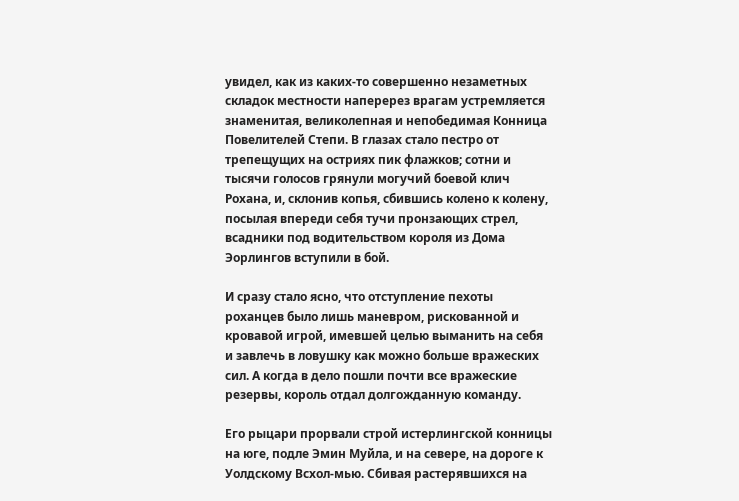увидел, как из каких-то совершенно незаметных складок местности наперерез врагам устремляется знаменитая, великолепная и непобедимая Конница Повелителей Степи. В глазах стало пестро от трепещущих на остриях пик флажков; сотни и тысячи голосов грянули могучий боевой клич Рохана, и, склонив копья, сбившись колено к колену, посылая впереди себя тучи пронзающих стрел, всадники под водительством короля из Дома Эорлингов вступили в бой.

И сразу стало ясно, что отступление пехоты роханцев было лишь маневром, рискованной и кровавой игрой, имевшей целью выманить на себя и завлечь в ловушку как можно больше вражеских сил. А когда в дело пошли почти все вражеские резервы, король отдал долгожданную команду.

Его рыцари прорвали строй истерлингской конницы на юге, подле Эмин Муйла, и на севере, на дороге к Уолдскому Всхол-мью. Сбивая растерявшихся на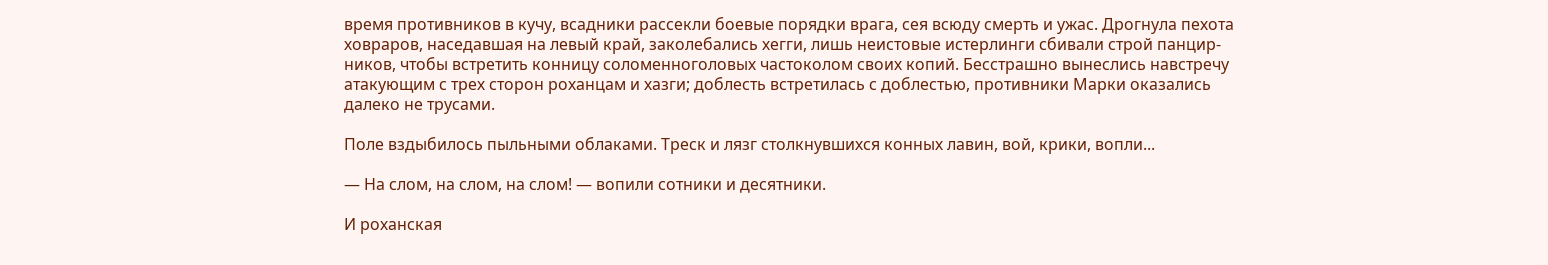время противников в кучу, всадники рассекли боевые порядки врага, сея всюду смерть и ужас. Дрогнула пехота ховраров, наседавшая на левый край, заколебались хегги, лишь неистовые истерлинги сбивали строй панцир-ников, чтобы встретить конницу соломенноголовых частоколом своих копий. Бесстрашно вынеслись навстречу атакующим с трех сторон роханцам и хазги; доблесть встретилась с доблестью, противники Марки оказались далеко не трусами.

Поле вздыбилось пыльными облаками. Треск и лязг столкнувшихся конных лавин, вой, крики, вопли...

— На слом, на слом, на слом! — вопили сотники и десятники.

И роханская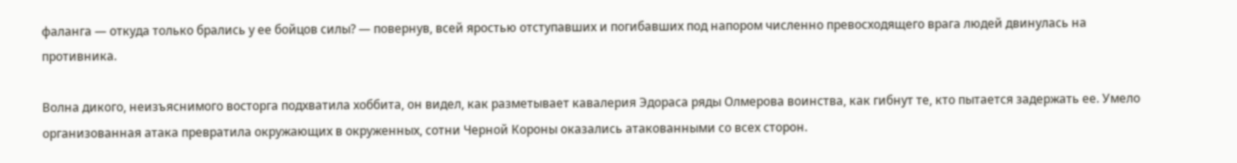фаланга — откуда только брались у ее бойцов силы? — повернув, всей яростью отступавших и погибавших под напором численно превосходящего врага людей двинулась на противника.

Волна дикого, неизъяснимого восторга подхватила хоббита, он видел, как разметывает кавалерия Эдораса ряды Олмерова воинства, как гибнут те, кто пытается задержать ее. Умело организованная атака превратила окружающих в окруженных, сотни Черной Короны оказались атакованными со всех сторон.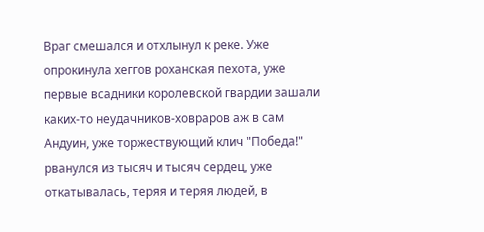Враг смешался и отхлынул к реке. Уже опрокинула хеггов роханская пехота, уже первые всадники королевской гвардии зашали каких-то неудачников-ховраров аж в сам Андуин, уже торжествующий клич "Победа!" рванулся из тысяч и тысяч сердец, уже откатывалась, теряя и теряя людей, в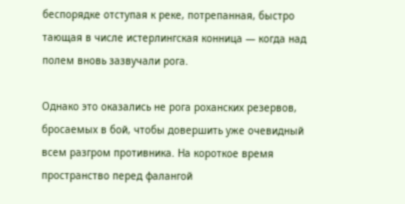беспорядке отступая к реке, потрепанная, быстро тающая в числе истерлингская конница — когда над полем вновь зазвучали рога.

Однако это оказались не рога роханских резервов, бросаемых в бой, чтобы довершить уже очевидный всем разгром противника. На короткое время пространство перед фалангой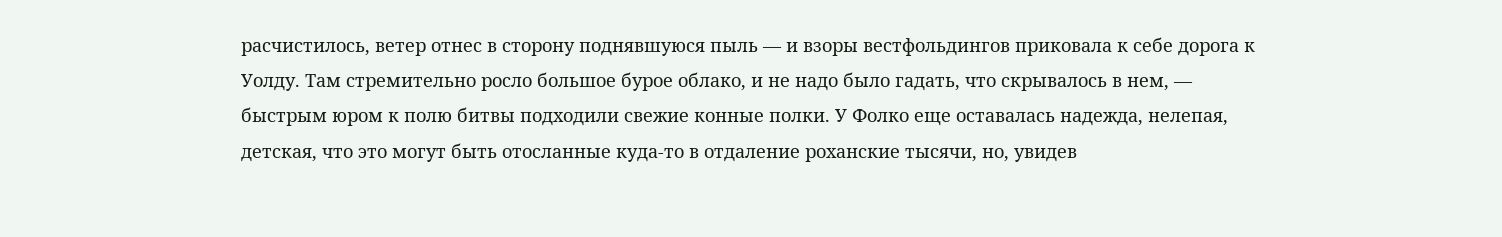расчистилось, ветер отнес в сторону поднявшуюся пыль — и взоры вестфольдингов приковала к себе дорога к Уолду. Там стремительно росло большое бурое облако, и не надо было гадать, что скрывалось в нем, — быстрым юром к полю битвы подходили свежие конные полки. У Фолко еще оставалась надежда, нелепая, детская, что это могут быть отосланные куда-то в отдаление роханские тысячи, но, увидев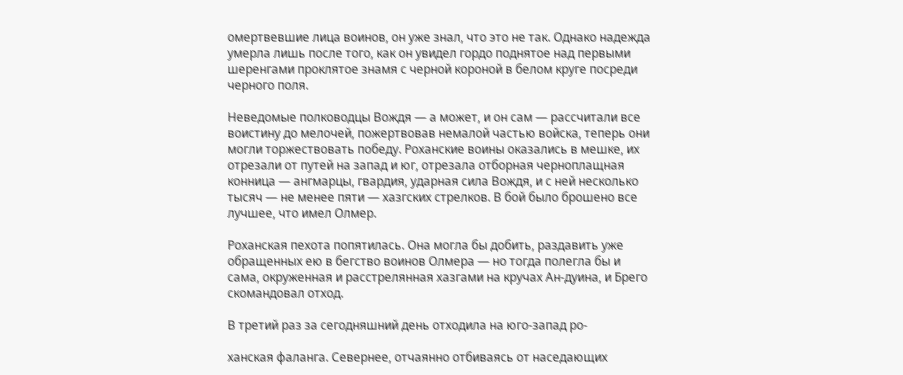омертвевшие лица воинов, он уже знал, что это не так. Однако надежда умерла лишь после того, как он увидел гордо поднятое над первыми шеренгами проклятое знамя с черной короной в белом круге посреди черного поля.

Неведомые полководцы Вождя — а может, и он сам — рассчитали все воистину до мелочей, пожертвовав немалой частью войска, теперь они могли торжествовать победу. Роханские воины оказались в мешке, их отрезали от путей на запад и юг, отрезала отборная черноплащная конница — ангмарцы, гвардия, ударная сила Вождя, и с ней несколько тысяч — не менее пяти — хазгских стрелков. В бой было брошено все лучшее, что имел Олмер.

Роханская пехота попятилась. Она могла бы добить, раздавить уже обращенных ею в бегство воинов Олмера — но тогда полегла бы и сама, окруженная и расстрелянная хазгами на кручах Ан-дуина, и Брего скомандовал отход.

В третий раз за сегодняшний день отходила на юго-запад ро-

ханская фаланга. Севернее, отчаянно отбиваясь от наседающих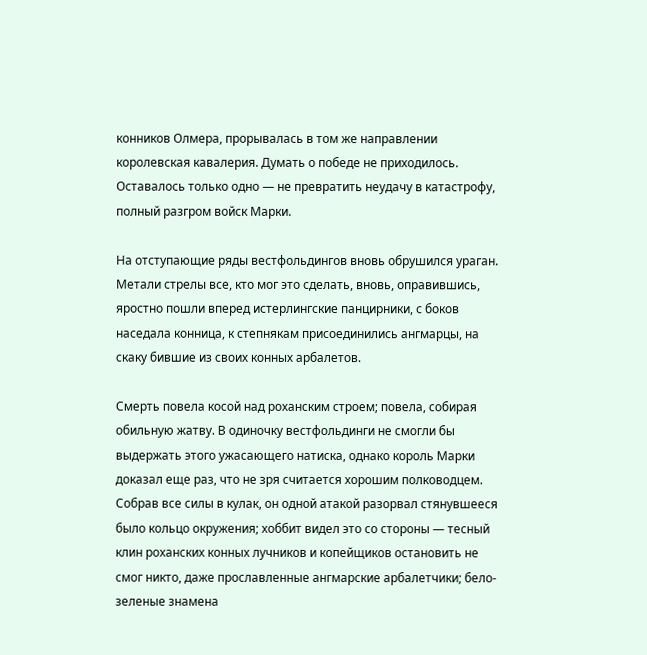конников Олмера, прорывалась в том же направлении королевская кавалерия. Думать о победе не приходилось. Оставалось только одно — не превратить неудачу в катастрофу, полный разгром войск Марки.

На отступающие ряды вестфольдингов вновь обрушился ураган. Метали стрелы все, кто мог это сделать, вновь, оправившись, яростно пошли вперед истерлингские панцирники, с боков наседала конница, к степнякам присоединились ангмарцы, на скаку бившие из своих конных арбалетов.

Смерть повела косой над роханским строем; повела, собирая обильную жатву. В одиночку вестфольдинги не смогли бы выдержать этого ужасающего натиска, однако король Марки доказал еще раз, что не зря считается хорошим полководцем. Собрав все силы в кулак, он одной атакой разорвал стянувшееся было кольцо окружения; хоббит видел это со стороны — тесный клин роханских конных лучников и копейщиков остановить не смог никто, даже прославленные ангмарские арбалетчики; бело-зеленые знамена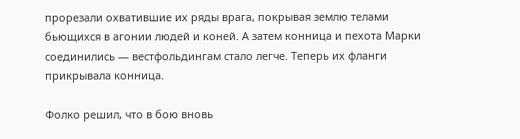прорезали охватившие их ряды врага, покрывая землю телами бьющихся в агонии людей и коней. А затем конница и пехота Марки соединились — вестфольдингам стало легче. Теперь их фланги прикрывала конница.

Фолко решил, что в бою вновь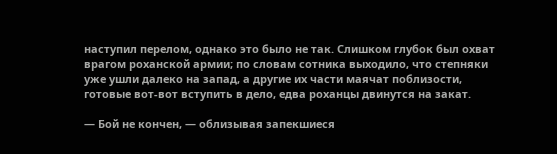наступил перелом, однако это было не так. Слишком глубок был охват врагом роханской армии; по словам сотника выходило, что степняки уже ушли далеко на запад, а другие их части маячат поблизости, готовые вот-вот вступить в дело, едва роханцы двинутся на закат.

— Бой не кончен, — облизывая запекшиеся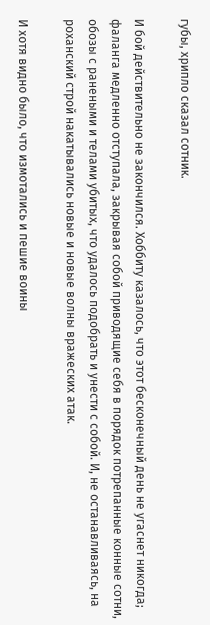губы, хрипло сказал сотник.

И бой действительно не закончился. Хоббиту казалось, что этот бесконечный день не угаснет никогда; фаланга медленно отступала, закрывая собой приводящие себя в порядок потрепанные конные сотни, обозы с ранеными и телами убитых, что удалось подобрать и унести с собой. И, не останавливаясь, на роханский строй накатывались новые и новые волны вражеских атак.

И хотя видно было, что измотались и пешие воины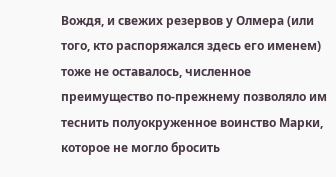Вождя, и свежих резервов у Олмера (или того, кто распоряжался здесь его именем) тоже не оставалось, численное преимущество по-прежнему позволяло им теснить полуокруженное воинство Марки, которое не могло бросить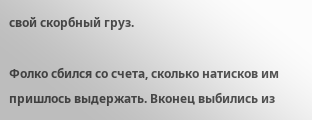свой скорбный груз.

Фолко сбился со счета, сколько натисков им пришлось выдержать. Вконец выбились из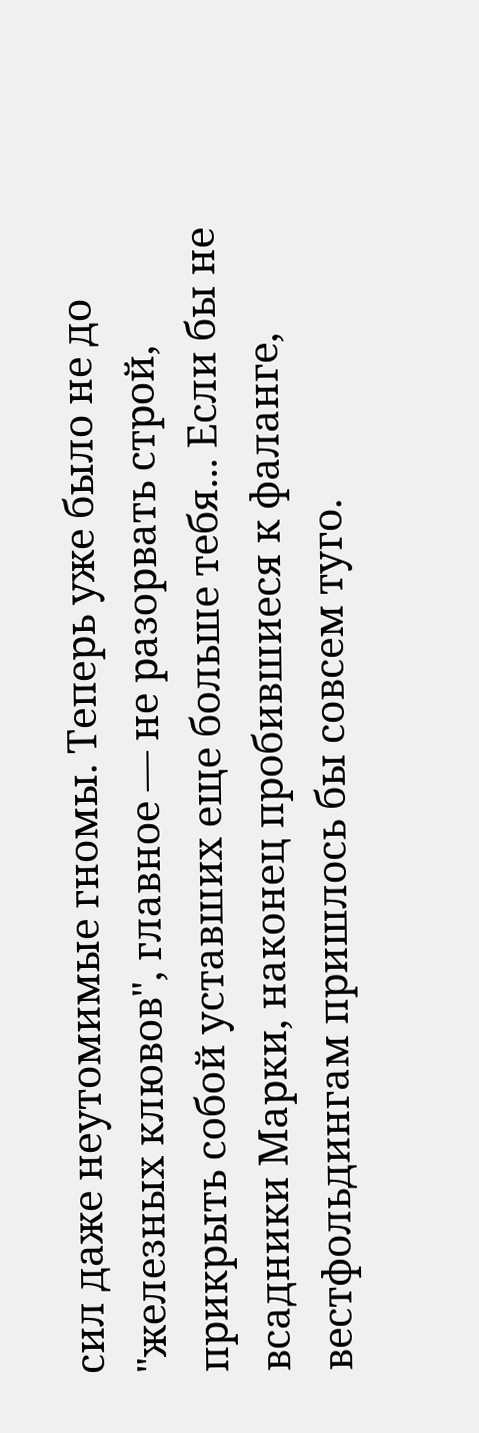сил даже неутомимые гномы. Теперь уже было не до "железных клювов", главное — не разорвать строй, прикрыть собой уставших еще больше тебя... Если бы не всадники Марки, наконец пробившиеся к фаланге, вестфольдингам пришлось бы совсем туго.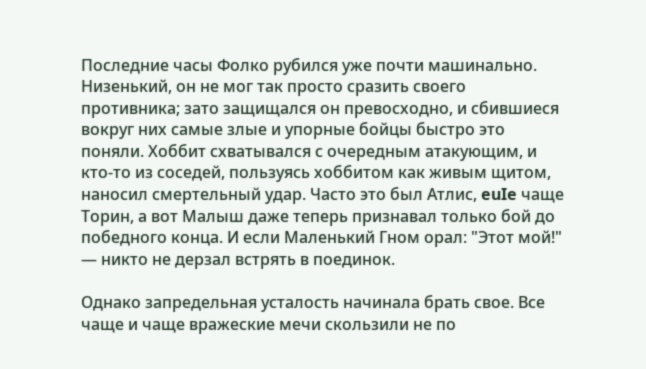Последние часы Фолко рубился уже почти машинально. Низенький, он не мог так просто сразить своего противника; зато защищался он превосходно, и сбившиеся вокруг них самые злые и упорные бойцы быстро это поняли. Хоббит схватывался с очередным атакующим, и кто-то из соседей, пользуясь хоббитом как живым щитом, наносил смертельный удар. Часто это был Атлис, euIe чаще Торин, а вот Малыш даже теперь признавал только бой до победного конца. И если Маленький Гном орал: "Этот мой!" — никто не дерзал встрять в поединок.

Однако запредельная усталость начинала брать свое. Все чаще и чаще вражеские мечи скользили не по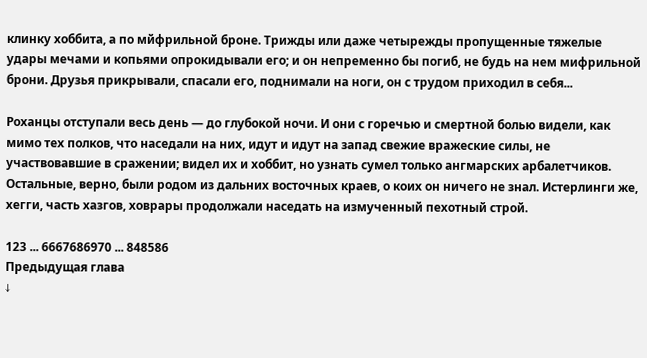клинку хоббита, а по мйфрильной броне. Трижды или даже четырежды пропущенные тяжелые удары мечами и копьями опрокидывали его; и он непременно бы погиб, не будь на нем мифрильной брони. Друзья прикрывали, спасали его, поднимали на ноги, он с трудом приходил в себя...

Роханцы отступали весь день — до глубокой ночи. И они с горечью и смертной болью видели, как мимо тех полков, что наседали на них, идут и идут на запад свежие вражеские силы, не участвовавшие в сражении; видел их и хоббит, но узнать сумел только ангмарских арбалетчиков. Остальные, верно, были родом из дальних восточных краев, о коих он ничего не знал. Истерлинги же, хегги, часть хазгов, ховрары продолжали наседать на измученный пехотный строй.

123 ... 6667686970 ... 848586
Предыдущая глава
↓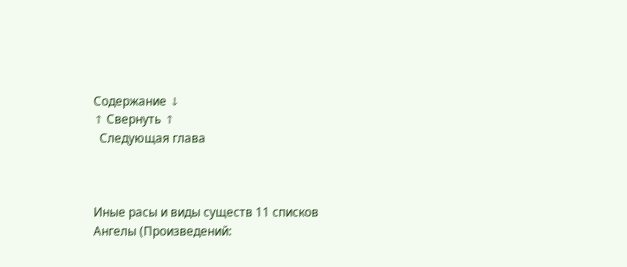Содержание ↓
↑ Свернуть ↑
  Следующая глава



Иные расы и виды существ 11 списков
Ангелы (Произведений: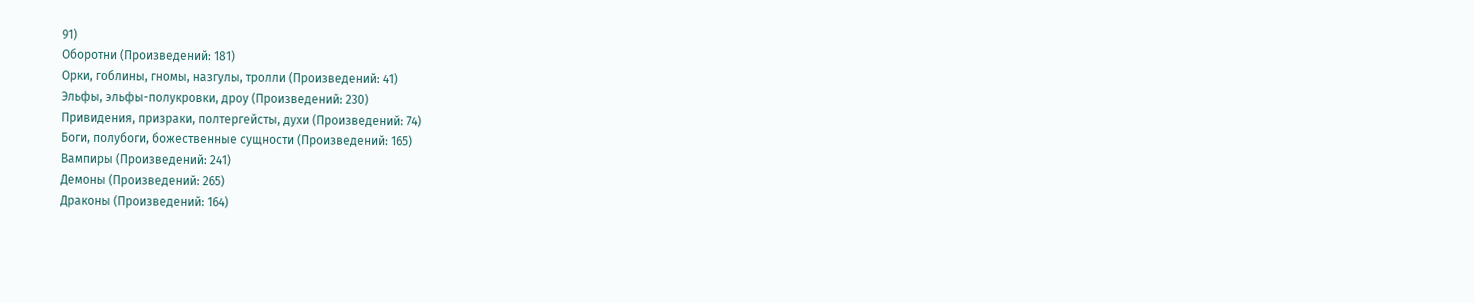91)
Оборотни (Произведений: 181)
Орки, гоблины, гномы, назгулы, тролли (Произведений: 41)
Эльфы, эльфы-полукровки, дроу (Произведений: 230)
Привидения, призраки, полтергейсты, духи (Произведений: 74)
Боги, полубоги, божественные сущности (Произведений: 165)
Вампиры (Произведений: 241)
Демоны (Произведений: 265)
Драконы (Произведений: 164)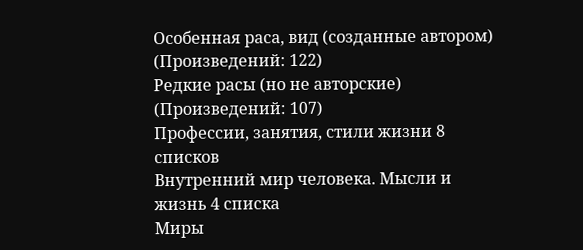Особенная раса, вид (созданные автором) (Произведений: 122)
Редкие расы (но не авторские) (Произведений: 107)
Профессии, занятия, стили жизни 8 списков
Внутренний мир человека. Мысли и жизнь 4 списка
Миры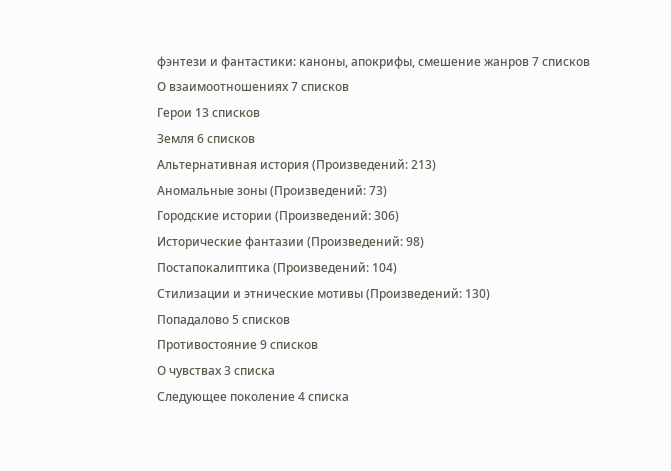фэнтези и фантастики: каноны, апокрифы, смешение жанров 7 списков
О взаимоотношениях 7 списков
Герои 13 списков
Земля 6 списков
Альтернативная история (Произведений: 213)
Аномальные зоны (Произведений: 73)
Городские истории (Произведений: 306)
Исторические фантазии (Произведений: 98)
Постапокалиптика (Произведений: 104)
Стилизации и этнические мотивы (Произведений: 130)
Попадалово 5 списков
Противостояние 9 списков
О чувствах 3 списка
Следующее поколение 4 списка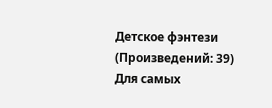Детское фэнтези (Произведений: 39)
Для самых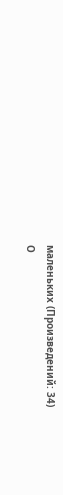маленьких (Произведений: 34)
О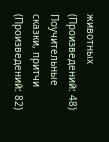животных (Произведений: 48)
Поучительные сказки, притчи (Произведений: 82)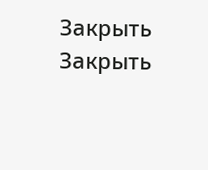Закрыть
Закрыть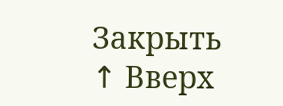Закрыть
↑ Вверх